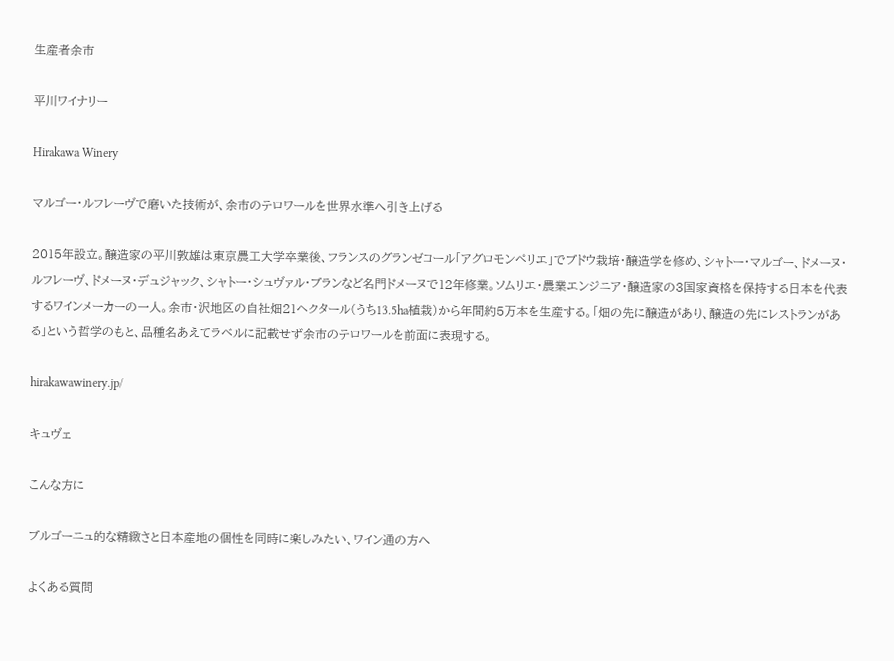生産者余市

平川ワイナリー

Hirakawa Winery

マルゴー・ルフレーヴで磨いた技術が、余市のテロワールを世界水準へ引き上げる

2015年設立。醸造家の平川敦雄は東京農工大学卒業後、フランスのグランゼコール「アグロモンペリエ」でブドウ栽培・醸造学を修め、シャトー・マルゴー、ドメーヌ・ルフレーヴ、ドメーヌ・デュジャック、シャトー・シュヴァル・ブランなど名門ドメーヌで12年修業。ソムリエ・農業エンジニア・醸造家の3国家資格を保持する日本を代表するワインメーカーの一人。余市・沢地区の自社畑21ヘクタール(うち13.5ha植栽)から年間約5万本を生産する。「畑の先に醸造があり、醸造の先にレストランがある」という哲学のもと、品種名あえてラベルに記載せず余市のテロワールを前面に表現する。

hirakawawinery.jp/

キュヴェ

こんな方に

ブルゴーニュ的な精緻さと日本産地の個性を同時に楽しみたい、ワイン通の方へ

よくある質問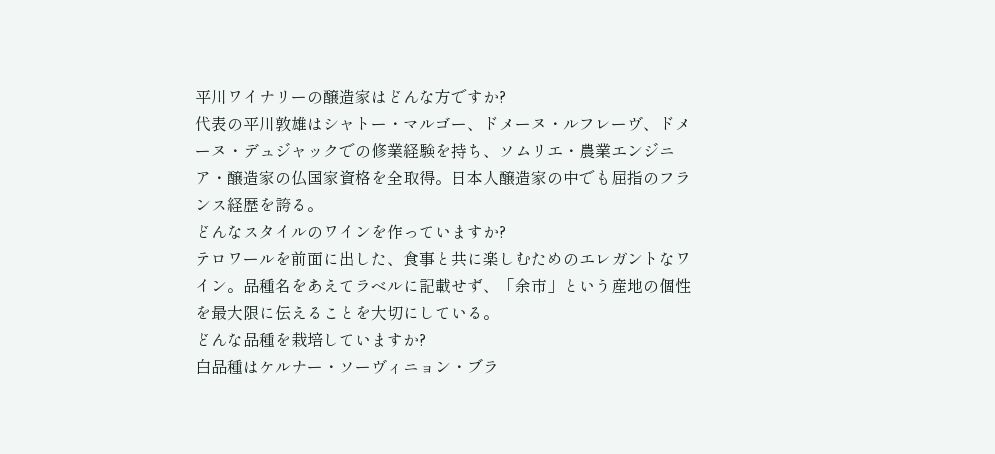平川ワイナリーの醸造家はどんな方ですか?
代表の平川敦雄はシャトー・マルゴー、ドメーヌ・ルフレーヴ、ドメーヌ・デュジャックでの修業経験を持ち、ソムリエ・農業エンジニア・醸造家の仏国家資格を全取得。日本人醸造家の中でも屈指のフランス経歴を誇る。
どんなスタイルのワインを作っていますか?
テロワールを前面に出した、食事と共に楽しむためのエレガントなワイン。品種名をあえてラベルに記載せず、「余市」という産地の個性を最大限に伝えることを大切にしている。
どんな品種を栽培していますか?
白品種はケルナー・ソーヴィニョン・ブラ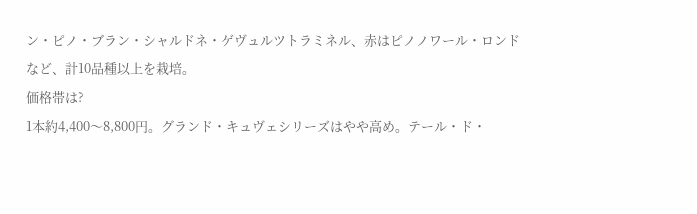ン・ピノ・ブラン・シャルドネ・ゲヴュルツトラミネル、赤はピノノワール・ロンドなど、計10品種以上を栽培。
価格帯は?
1本約4,400〜8,800円。グランド・キュヴェシリーズはやや高め。テール・ド・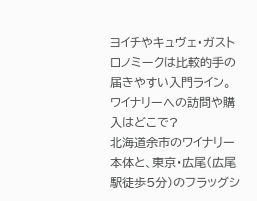ヨイチやキュヴェ・ガストロノミークは比較的手の届きやすい入門ライン。
ワイナリーへの訪問や購入はどこで?
北海道余市のワイナリー本体と、東京・広尾(広尾駅徒歩5分)のフラッグシ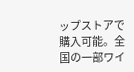ップストアで購入可能。全国の一部ワイ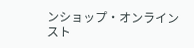ンショップ・オンラインスト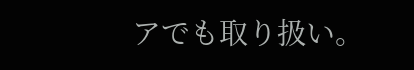アでも取り扱い。